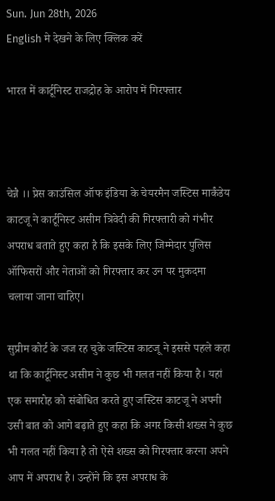Sun. Jun 28th, 2026
English मे देखने के लिए क्लिक करें

भारत में कार्टूनिस्ट राजद्रोह के आरोप में गिरफ्तार



चेन्नै ।। प्रेस काउंसिल ऑफ इंडिया के चेयरमैन जस्टिस मार्कंडेय काटजू ने कार्टूनिस्ट असीम त्रिवेदी की गिरफ्तारी को गंभीर अपराध बताते हुए कहा है कि इसके लिए जिम्मेदार पुलिस ऑफिसरों और नेताओं को गिरफ्तार कर उन पर मुकदमा चलाया जाना चाहिए।

सुप्रीम कोर्ट के जज रह चुके जस्टिस काटजू ने इससे पहले कहा था कि कार्टूनिस्ट असीम ने कुछ भी गलत नहीं किया है। यहां एक समारोह को संबोधित करते हुए जस्टिस काटजू ने अपनी उसी बात को आगे बढ़ाते हुए कहा कि अगर किसी शख्स ने कुछ भी गलत नहीं किया है तो ऐसे शख्स को गिरफ्तार करना अपने आप में अपराध है। उन्होंने कि इस अपराध के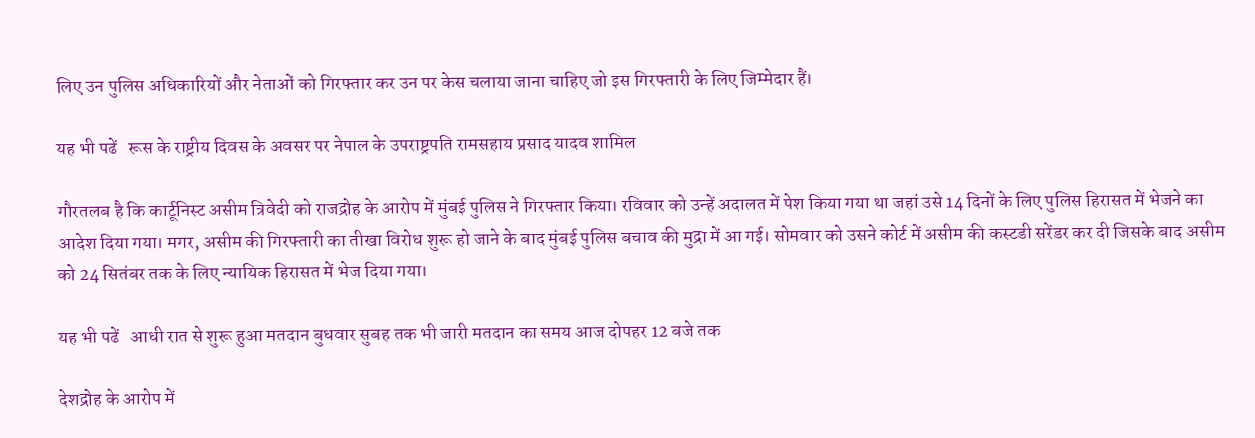लिए उन पुलिस अधिकारियों और नेताओं को गिरफ्तार कर उन पर केस चलाया जाना चाहिए जो इस गिरफ्तारी के लिए जिम्मेदार हैं।

यह भी पढें   रूस के राष्ट्रीय दिवस के अवसर पर नेपाल के उपराष्ट्रपति रामसहाय प्रसाद यादव शामिल

गौरतलब है कि कार्टूनिस्ट असीम त्रिवेदी को राजद्रोह के आरोप में मुंबई पुलिस ने गिरफ्तार किया। रविवार को उन्हें अदालत में पेश किया गया था जहां उसे 14 दिनों के लिए पुलिस हिरासत में भेजने का आदेश दिया गया। मगर, असीम की गिरफ्तारी का तीखा विरोध शुरू हो जाने के बाद मुंबई पुलिस बचाव की मुद्रा में आ गई। सोमवार को उसने कोर्ट में असीम की कस्टडी सरेंडर कर दी जिसके बाद असीम को 24 सितंबर तक के लिए न्यायिक हिरासत में भेज दिया गया।

यह भी पढें   आधी रात से शुरू हुआ मतदान बुधवार सुबह तक भी जारी मतदान का समय आज दोपहर 12 बजे तक

देशद्रोह के आरोप में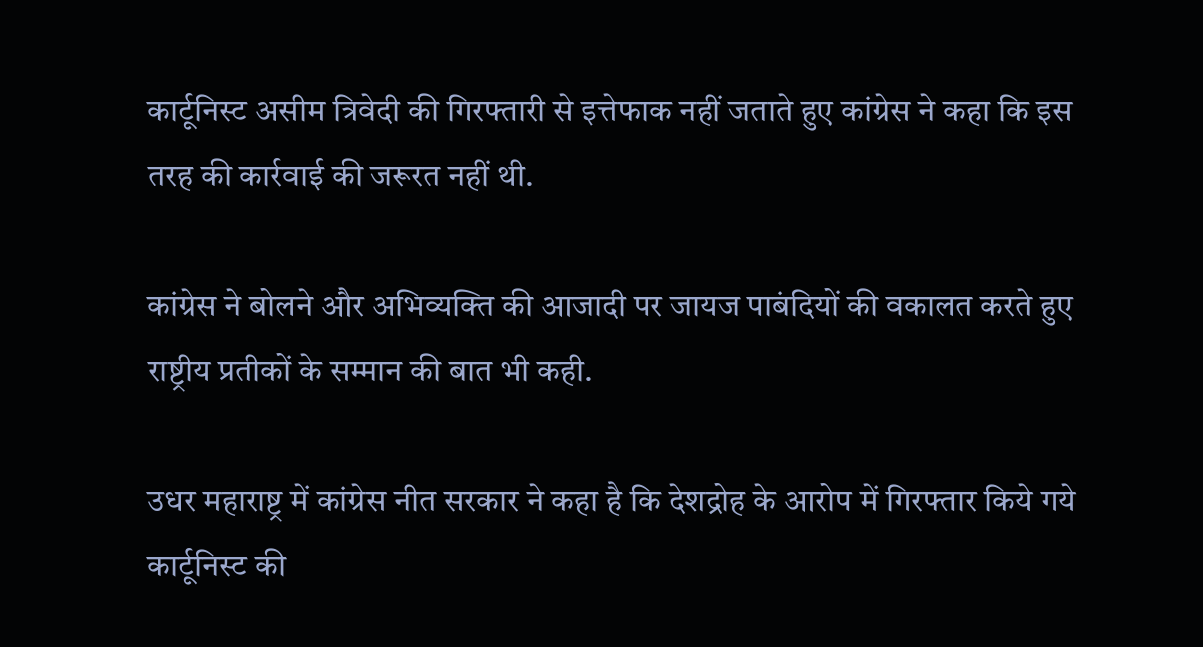कार्टूनिस्ट असीम त्रिवेदी की गिरफ्तारी से इत्तेफाक नहीं जताते हुए कांग्रेस ने कहा कि इस तरह की कार्रवाई की जरूरत नहीं थी.

कांग्रेस ने बोलने और अभिव्यक्ति की आजादी पर जायज पाबंदियों की वकालत करते हुए राष्ट्रीय प्रतीकों के सम्मान की बात भी कही.

उधर महाराष्ट्र में कांग्रेस नीत सरकार ने कहा है कि देशद्रोह के आरोप में गिरफ्तार किये गये कार्टूनिस्ट की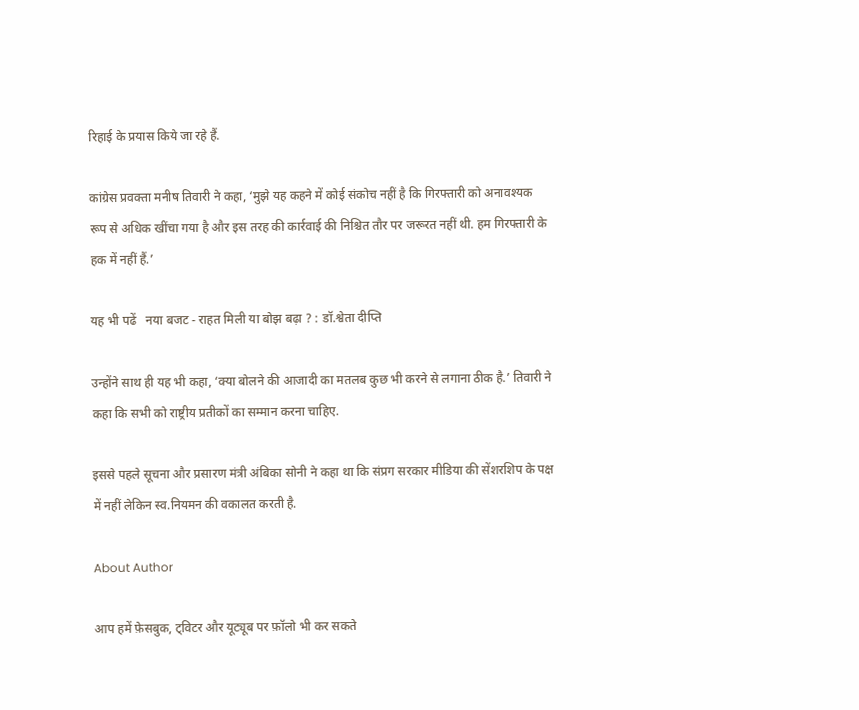रिहाई के प्रयास किये जा रहे हैं.

कांग्रेस प्रवक्ता मनीष तिवारी ने कहा, ‘मुझे यह कहने में कोई संकोच नहीं है कि गिरफ्तारी को अनावश्यक रूप से अधिक खींचा गया है और इस तरह की कार्रवाई की निश्चित तौर पर जरूरत नहीं थी. हम गिरफ्तारी के हक में नहीं हैं.’

यह भी पढें   नया बजट - राहत मिली या बोझ बढ़ा ? : डॉ.श्वेता दीप्ति

उन्होंने साथ ही यह भी कहा, ‘क्या बोलने की आजादी का मतलब कुछ भी करने से लगाना ठीक है.’ तिवारी ने कहा कि सभी को राष्ट्रीय प्रतीकों का सम्मान करना चाहिए.

इससे पहले सूचना और प्रसारण मंत्री अंबिका सोनी ने कहा था कि संप्रग सरकार मीडिया की सेंशरशिप के पक्ष में नहीं लेकिन स्व.नियमन की वकालत करती है.

About Author

आप हमें फ़ेसबुक, ट्विटर और यूट्यूब पर फ़ॉलो भी कर सकते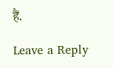हैं.

Leave a Reply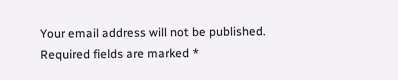Your email address will not be published. Required fields are marked *